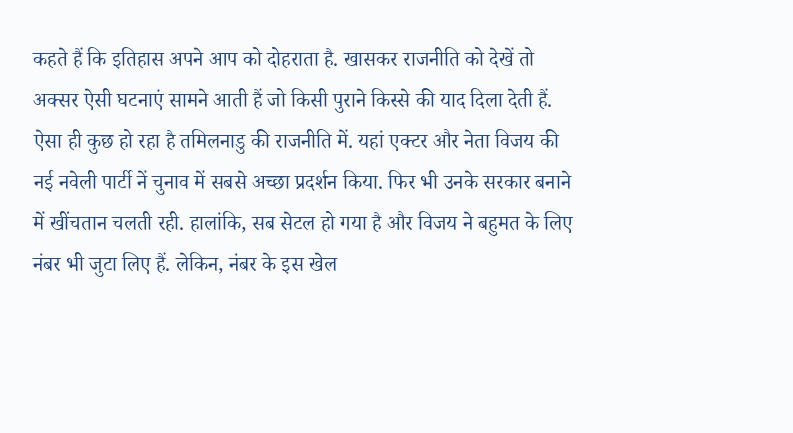कहते हैं कि इतिहास अपने आप को दोहराता है. खासकर राजनीति को देखें तो अक्सर ऐसी घटनाएं सामने आती हैं जो किसी पुराने किस्से की याद दिला देती हैं. ऐसा ही कुछ हो रहा है तमिलनाडु की राजनीति में. यहां एक्टर और नेता विजय की नई नवेली पार्टी नें चुनाव में सबसे अच्छा प्रदर्शन किया. फिर भी उनके सरकार बनाने में खींचतान चलती रही. हालांकि, सब सेटल हो गया है और विजय ने बहुमत के लिए नंबर भी जुटा लिए हैं. लेकिन, नंबर के इस खेल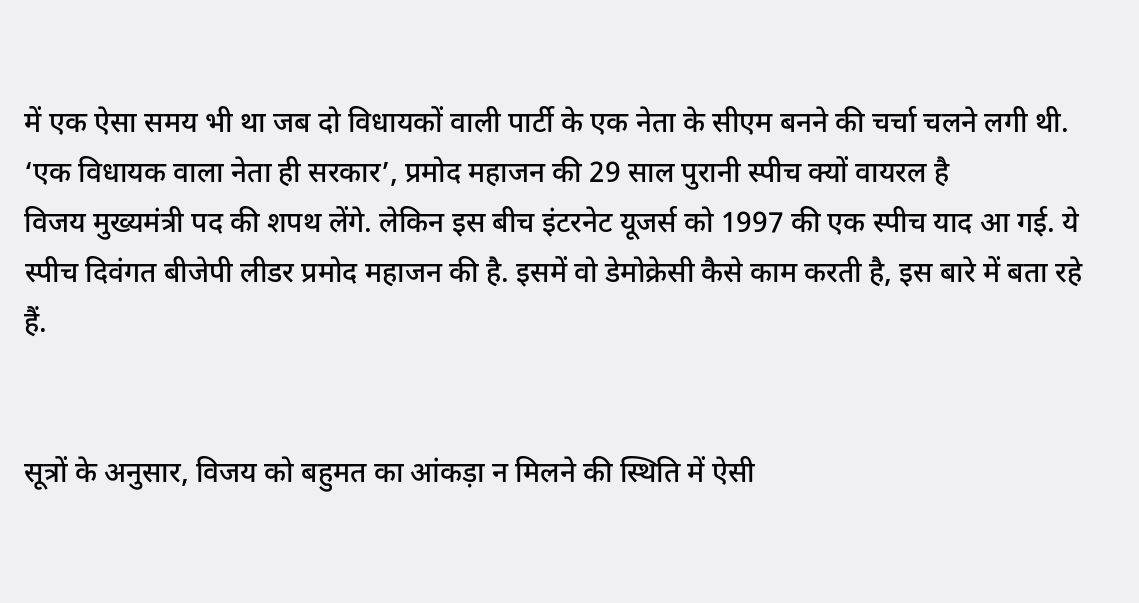में एक ऐसा समय भी था जब दो विधायकों वाली पार्टी के एक नेता के सीएम बनने की चर्चा चलने लगी थी.
‘एक विधायक वाला नेता ही सरकार’, प्रमोद महाजन की 29 साल पुरानी स्पीच क्यों वायरल है
विजय मुख्यमंत्री पद की शपथ लेंगे. लेकिन इस बीच इंटरनेट यूजर्स को 1997 की एक स्पीच याद आ गई. ये स्पीच दिवंगत बीजेपी लीडर प्रमोद महाजन की है. इसमें वो डेमोक्रेसी कैसे काम करती है, इस बारे में बता रहे हैं.


सूत्रों के अनुसार, विजय को बहुमत का आंकड़ा न मिलने की स्थिति में ऐसी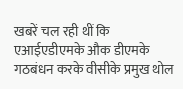खबरें चल रही थीं कि एआईएडीएमके औक डीएमके गठबंधन करके वीसीके प्रमुख थोल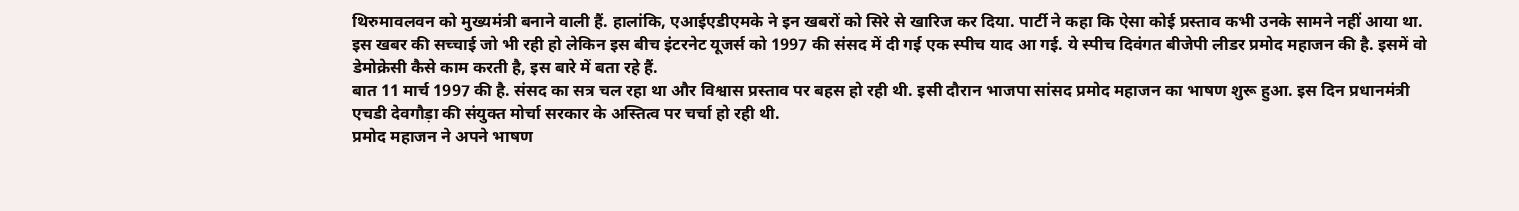थिरुमावलवन को मुख्यमंत्री बनाने वाली हैं. हालांकि, एआईएडीएमके ने इन खबरों को सिरे से खारिज कर दिया. पार्टी ने कहा कि ऐसा कोई प्रस्ताव कभी उनके सामने नहीं आया था. इस खबर की सच्चाई जो भी रही हो लेकिन इस बीच इंटरनेट यूजर्स को 1997 की संसद में दी गई एक स्पीच याद आ गई. ये स्पीच दिवंगत बीजेपी लीडर प्रमोद महाजन की है. इसमें वो डेमोक्रेसी कैसे काम करती है, इस बारे में बता रहे हैं.
बात 11 मार्च 1997 की है. संसद का सत्र चल रहा था और विश्वास प्रस्ताव पर बहस हो रही थी. इसी दौरान भाजपा सांसद प्रमोद महाजन का भाषण शुरू हुआ. इस दिन प्रधानमंत्री एचडी देवगौड़ा की संयुक्त मोर्चा सरकार के अस्तित्व पर चर्चा हो रही थी.
प्रमोद महाजन ने अपने भाषण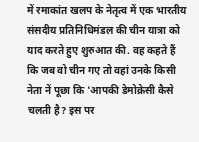में रमाकांत खलप के नेतृत्व में एक भारतीय संसदीय प्रतिनिधिमंडल की चीन यात्रा को याद करते हुए शुरुआत की. वह कहते हैं कि जब वो चीन गए तो वहां उनके किसी नेता नें पूछा कि 'आपकी डेमोक्रेसी कैसे चलती है? इस पर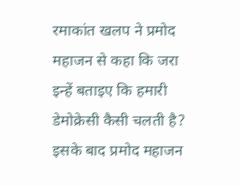रमाकांत खलप ने प्रमोद महाजन से कहा कि जरा इन्हें बताइए कि हमारी डेमोक्रेसी कैसी चलती है? इसके बाद प्रमोद महाजन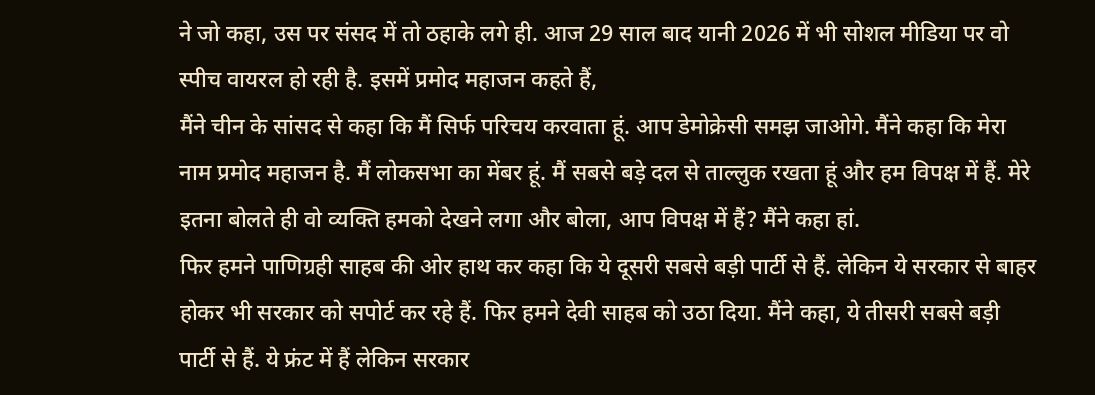ने जो कहा, उस पर संसद में तो ठहाके लगे ही. आज 29 साल बाद यानी 2026 में भी सोशल मीडिया पर वो स्पीच वायरल हो रही है. इसमें प्रमोद महाजन कहते हैं,
मैंने चीन के सांसद से कहा कि मैं सिर्फ परिचय करवाता हूं. आप डेमोक्रेसी समझ जाओगे. मैंने कहा कि मेरा नाम प्रमोद महाजन है. मैं लोकसभा का मेंबर हूं. मैं सबसे बड़े दल से ताल्लुक रखता हूं और हम विपक्ष में हैं. मेरे इतना बोलते ही वो व्यक्ति हमको देखने लगा और बोला, आप विपक्ष में हैं? मैंने कहा हां.
फिर हमने पाणिग्रही साहब की ओर हाथ कर कहा कि ये दूसरी सबसे बड़ी पार्टी से हैं. लेकिन ये सरकार से बाहर होकर भी सरकार को सपोर्ट कर रहे हैं. फिर हमने देवी साहब को उठा दिया. मैंने कहा, ये तीसरी सबसे बड़ी पार्टी से हैं. ये फ्रंट में हैं लेकिन सरकार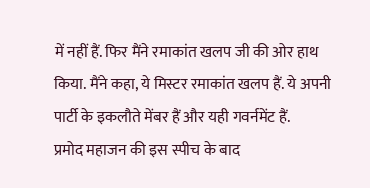में नहीं हैं. फिर मैंने रमाकांत खलप जी की ओर हाथ किया. मैंने कहा, ये मिस्टर रमाकांत खलप हैं. ये अपनी पार्टी के इकलौते मेंबर हैं और यही गवर्नमेंट हैं.
प्रमोद महाजन की इस स्पीच के बाद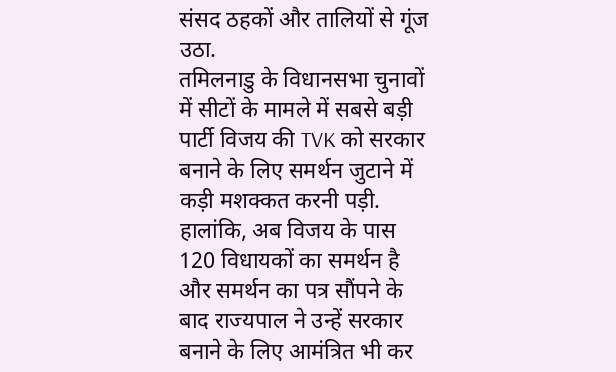संसद ठहकों और तालियों से गूंज उठा.
तमिलनाडु के विधानसभा चुनावों में सीटों के मामले में सबसे बड़ी पार्टी विजय की TVK को सरकार बनाने के लिए समर्थन जुटाने में कड़ी मशक्कत करनी पड़ी. हालांकि, अब विजय के पास 120 विधायकों का समर्थन है और समर्थन का पत्र सौंपने के बाद राज्यपाल ने उन्हें सरकार बनाने के लिए आमंत्रित भी कर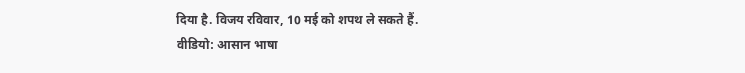दिया है. विजय रविवार, 10 मई को शपथ ले सकते हैं.
वीडियो: आसान भाषा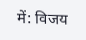में: विजय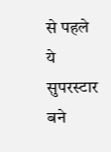से पहले ये सुपरस्टार बने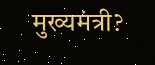मुख्यमंत्री?